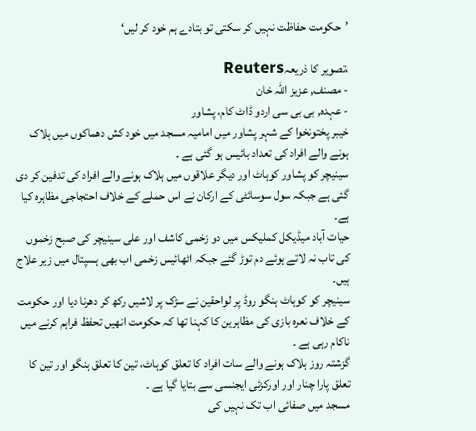’حکومت حفاظت نہیں کر سکتی تو بتادے ہم خود کر لیں‘

،تصویر کا ذریعہReuters
- مصنف, عزیز اللہ خان
- عہدہ, بی بی سی اردو ڈاٹ کام، پشاور
خیبر پختونخوا کے شہر پشاور میں امامیہ مسجد میں خود کش دھماکوں میں ہلاک ہونے والے افراد کی تعداد بائیس ہو گئی ہے ۔
سینیچر کو پشاور کوہاٹ اور دیگر علاقوں میں ہلاک ہونے والے افراد کی تدفین کر دی گئی ہے جبکہ سول سوسائٹی کے ارکان نے اس حملے کے خلاف احتجاجی مظاہرہ کیا ہے۔
حیات آباد میڈیکل کملیکس میں دو زخمی کاشف اور علی سینیچر کی صبح زخموں کی تاب نہ لاتے ہوئے دم توڑ گئے جبکہ اٹھائیس زخمی اب بھی ہسپتال میں زیر علاج ہیں۔
سینیچر کو کوہاٹ ہنگو روڈ پر لواحقین نے سڑک پر لاشیں رکھ کر دھرنا دیا اور حکومت کے خلاف نعرہ بازی کی مظاہرین کا کہنا تھا کہ حکومت انھیں تحفظ فراہم کرنے میں ناکام رہی ہے ۔
گزشتہ روز ہلاک ہونے والے سات افراد کا تعلق کوہاٹ، تین کا تعلق ہنگو اور تین کا تعلق پارا چنار اور اورکزئی ایجنسی سے بتایا گیا ہے ۔
مسجد میں صفائی اب تک نہیں کی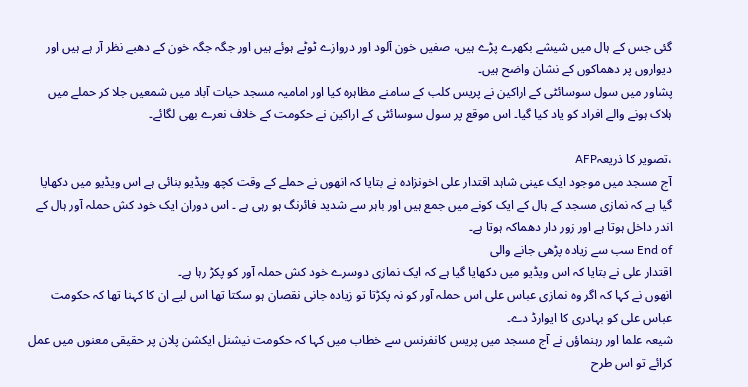گئی جس کے ہال میں شیشے بکھرے پڑے ہیں، صفیں خون آلود اور دروازے ٹوٹے ہوئے ہیں اور جگہ جگہ خون کے دھبے نظر آر ہے ہیں اور دیواروں پر دھماکوں کے نشان واضح ہیں۔
پشاور میں سول سوسائٹی کے اراکین نے پریس کلب کے سامنے مظاہرہ کیا اور امامیہ مسجد حیات آباد میں شمعیں جلا کر حملے میں ہلاک ہونے والے افراد کو یاد کیا گیا۔ اس موقع پر سول سوسائٹی کے اراکین نے حکومت کے خلاف نعرے بھی لگائے۔

،تصویر کا ذریعہAFP
آج مسجد میں موجود ایک عینی شاہد اقتدار علی اخونزادہ نے بتایا کہ انھوں نے حملے کے وقت کچھ ویڈیو بنائی ہے اس ویڈیو میں دکھایا گیا ہے کہ نمازی مسجد کے ہال کے ایک کونے میں جمع ہیں اور باہر سے شدید فائرنگ ہو رہی ہے ۔ اس دوران ایک خود کش حملہ آور ہال کے اندر داخل ہوتا ہے اور زور دار دھماکہ ہوتا ہے۔
End of سب سے زیادہ پڑھی جانے والی
اقتدار علی نے بتایا کہ اس ویڈیو میں دکھایا گیا ہے کہ ایک نمازی دوسرے خود کش حملہ آور کو پکڑ رہا ہے۔
انھوں نے کہا کہ اگر وہ نمازی عباس علی اس حملہ آور کو نہ پکڑتا تو زیادہ جانی نقصان ہو سکتا تھا اس لیے ان کا کہنا تھا کہ حکومت عباس علی کو بہادری کا ایوارڈ دے۔
شیعہ علما اور رہنماؤں نے آج مسجد میں پریس کانفرنس سے خطاب میں کہا کہ حکومت نیشنل ایکشن پلان پر حقیقی معنوں میں عمل کرائے تو اس طرح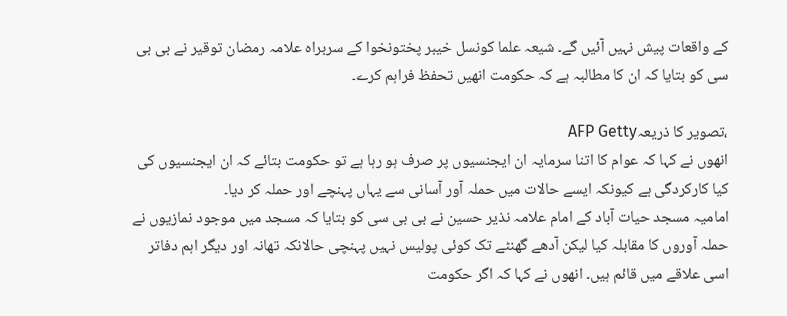کے واقعات پیش نہیں آئیں گے۔ شیعہ علما کونسل خیبر پختونخوا کے سربراہ علامہ رمضان توقیر نے بی بی سی کو بتایا کہ ان کا مطالبہ ہے کہ حکومت انھیں تحفظ فراہم کرے۔

،تصویر کا ذریعہAFP Getty
انھوں نے کہا کہ عوام کا اتنا سرمایہ ان ایجنسیوں پر صرف ہو رہا ہے تو حکومت بتائے کہ ان ایجنسیوں کی کیا کارکردگی ہے کیونکہ ایسے حالات میں حملہ آور آسانی سے یہاں پہنچے اور حملہ کر دیا۔
امامیہ مسجد حیات آباد کے امام علامہ نذیر حسین نے بی بی سی کو بتایا کہ مسجد میں موجود نمازیوں نے حملہ آوروں کا مقابلہ کیا لیکن آدھے گھنٹے تک کوئی پولیس نہیں پہنچی حالانکہ تھانہ اور دیگر اہم دفاتر اسی علاقے میں قائم ہیں۔ انھوں نے کہا کہ اگر حکومت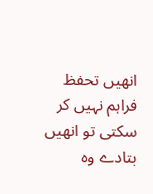انھیں تحفظ فراہم نہیں کر سکتی تو انھیں بتادے وہ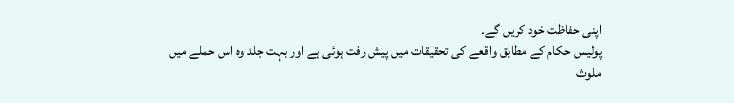اپنی حفاظت خود کریں گے۔
پولیس حکام کے مطابق واقعے کی تحقیقات میں پیش رفت ہوئی ہے اور بہت جلد وہ اس حملے میں ملوث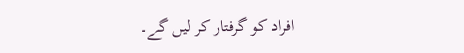افراد کو گرفتار کر لیں گے۔